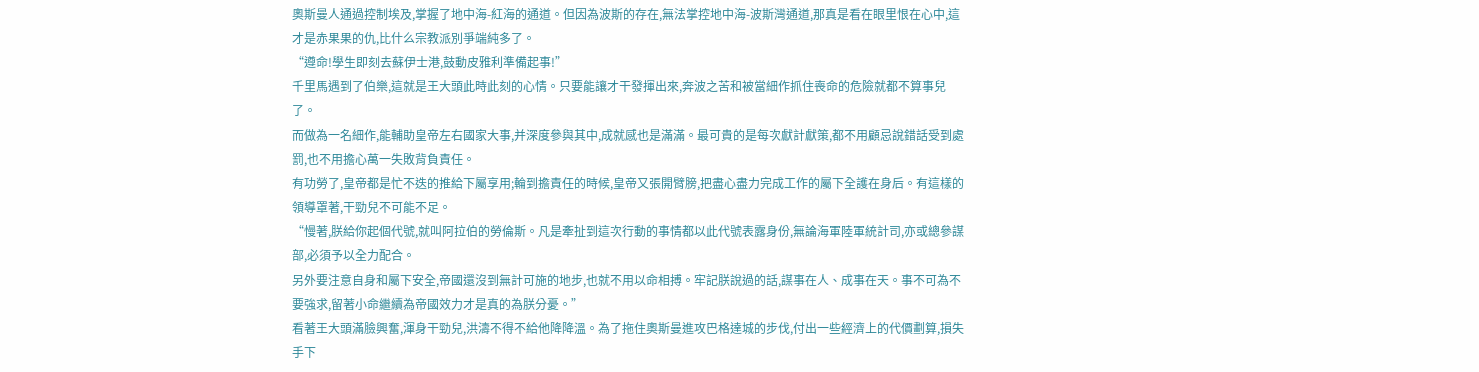奧斯曼人通過控制埃及,掌握了地中海-紅海的通道。但因為波斯的存在,無法掌控地中海-波斯灣通道,那真是看在眼里恨在心中,這才是赤果果的仇,比什么宗教派別爭端純多了。
“遵命!學生即刻去蘇伊士港,鼓動皮雅利準備起事!”
千里馬遇到了伯樂,這就是王大頭此時此刻的心情。只要能讓才干發揮出來,奔波之苦和被當細作抓住喪命的危險就都不算事兒了。
而做為一名細作,能輔助皇帝左右國家大事,并深度參與其中,成就感也是滿滿。最可貴的是每次獻計獻策,都不用顧忌說錯話受到處罰,也不用擔心萬一失敗背負責任。
有功勞了,皇帝都是忙不迭的推給下屬享用;輪到擔責任的時候,皇帝又張開臂膀,把盡心盡力完成工作的屬下全護在身后。有這樣的領導罩著,干勁兒不可能不足。
“慢著,朕給你起個代號,就叫阿拉伯的勞倫斯。凡是牽扯到這次行動的事情都以此代號表露身份,無論海軍陸軍統計司,亦或總參謀部,必須予以全力配合。
另外要注意自身和屬下安全,帝國還沒到無計可施的地步,也就不用以命相搏。牢記朕說過的話,謀事在人、成事在天。事不可為不要強求,留著小命繼續為帝國效力才是真的為朕分憂。”
看著王大頭滿臉興奮,渾身干勁兒,洪濤不得不給他降降溫。為了拖住奧斯曼進攻巴格達城的步伐,付出一些經濟上的代價劃算,損失手下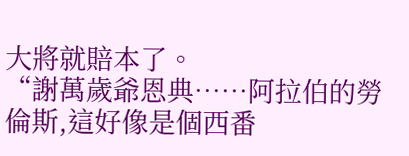大將就賠本了。
“謝萬歲爺恩典……阿拉伯的勞倫斯,這好像是個西番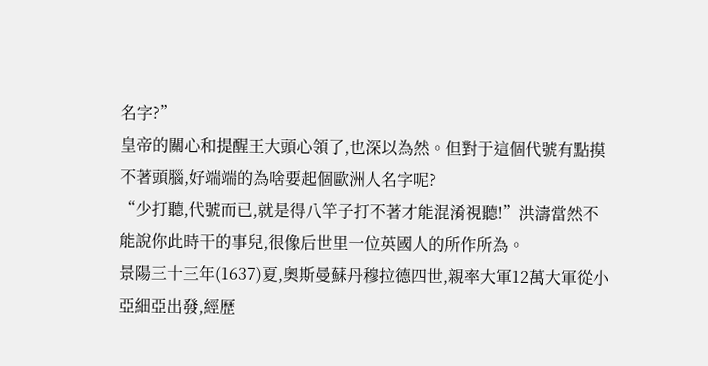名字?”
皇帝的關心和提醒王大頭心領了,也深以為然。但對于這個代號有點摸不著頭腦,好端端的為啥要起個歐洲人名字呢?
“少打聽,代號而已,就是得八竿子打不著才能混淆視聽!”洪濤當然不能說你此時干的事兒,很像后世里一位英國人的所作所為。
景陽三十三年(1637)夏,奧斯曼蘇丹穆拉德四世,親率大軍12萬大軍從小亞細亞出發,經歷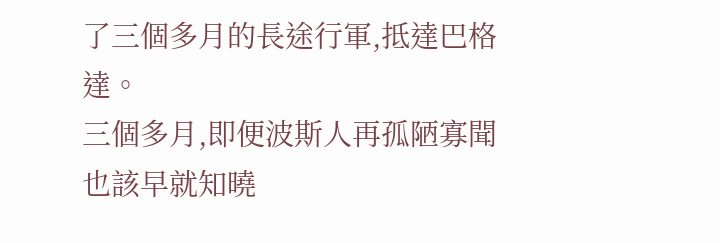了三個多月的長途行軍,抵達巴格達。
三個多月,即便波斯人再孤陋寡聞也該早就知曉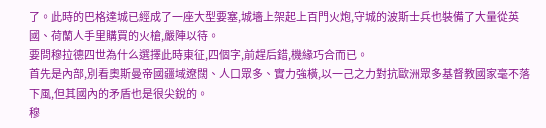了。此時的巴格達城已經成了一座大型要塞,城墻上架起上百門火炮,守城的波斯士兵也裝備了大量從英國、荷蘭人手里購買的火槍,嚴陣以待。
要問穆拉德四世為什么選擇此時東征,四個字,前趕后錯,機緣巧合而已。
首先是內部,別看奧斯曼帝國疆域遼闊、人口眾多、實力強橫,以一己之力對抗歐洲眾多基督教國家毫不落下風,但其國內的矛盾也是很尖銳的。
穆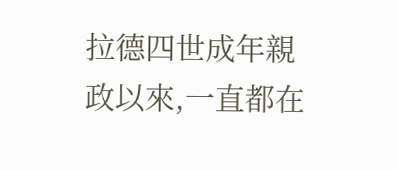拉德四世成年親政以來,一直都在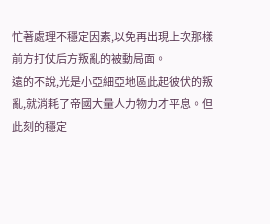忙著處理不穩定因素,以免再出現上次那樣前方打仗后方叛亂的被動局面。
遠的不說,光是小亞細亞地區此起彼伏的叛亂,就消耗了帝國大量人力物力才平息。但此刻的穩定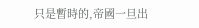只是暫時的,帝國一旦出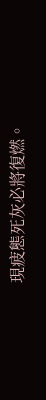現疲態死灰必將復燃。